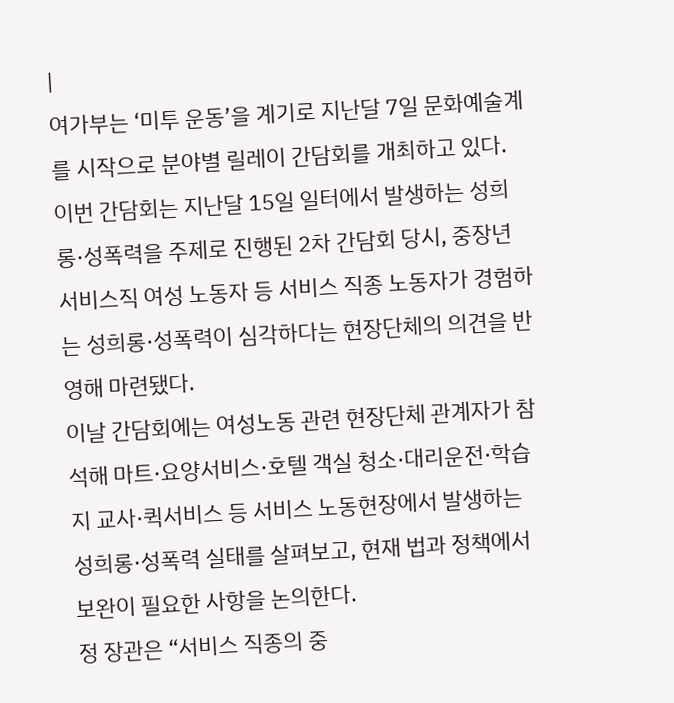|
여가부는 ‘미투 운동’을 계기로 지난달 7일 문화예술계를 시작으로 분야별 릴레이 간담회를 개최하고 있다.
이번 간담회는 지난달 15일 일터에서 발생하는 성희롱·성폭력을 주제로 진행된 2차 간담회 당시, 중장년 서비스직 여성 노동자 등 서비스 직종 노동자가 경험하는 성희롱·성폭력이 심각하다는 현장단체의 의견을 반영해 마련됐다.
이날 간담회에는 여성노동 관련 현장단체 관계자가 참석해 마트·요양서비스·호텔 객실 청소·대리운전·학습지 교사·퀵서비스 등 서비스 노동현장에서 발생하는 성희롱·성폭력 실태를 살펴보고, 현재 법과 정책에서 보완이 필요한 사항을 논의한다.
정 장관은 “서비스 직종의 중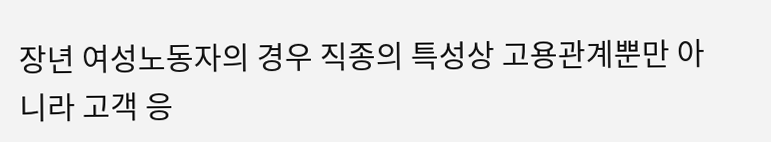장년 여성노동자의 경우 직종의 특성상 고용관계뿐만 아니라 고객 응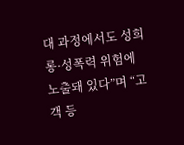대 과정에서도 성희롱·성폭력 위험에 노출돼 있다”며 “고객 등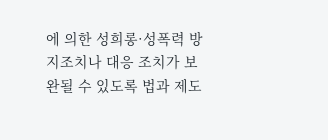에 의한 성희롱·성폭력 방지조치나 대응 조치가 보완될 수 있도록 법과 제도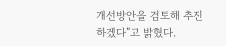개선방안을 검토해 추진하겠다”고 밝혔다.